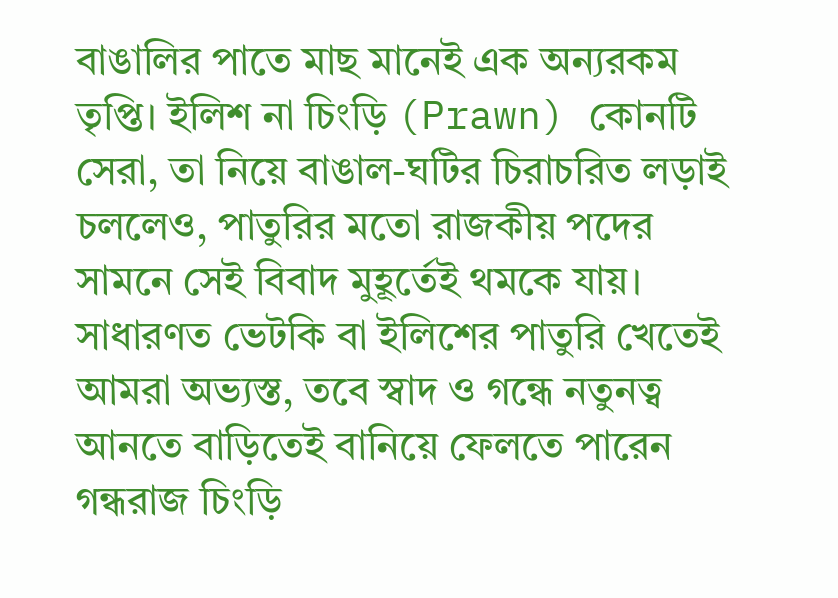বাঙালির পাতে মাছ মানেই এক অন্যরকম তৃপ্তি। ইলিশ না চিংড়ি (Prawn) কোনটি সেরা, তা নিয়ে বাঙাল-ঘটির চিরাচরিত লড়াই চললেও, পাতুরির মতো রাজকীয় পদের সামনে সেই বিবাদ মুহূর্তেই থমকে যায়। সাধারণত ভেটকি বা ইলিশের পাতুরি খেতেই আমরা অভ্যস্ত, তবে স্বাদ ও গন্ধে নতুনত্ব আনতে বাড়িতেই বানিয়ে ফেলতে পারেন গন্ধরাজ চিংড়ি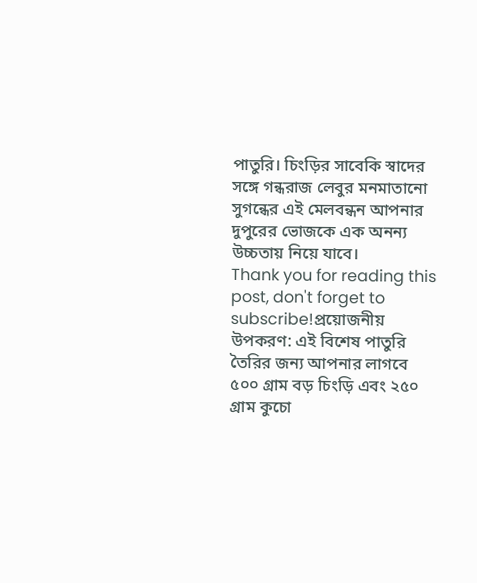পাতুরি। চিংড়ির সাবেকি স্বাদের সঙ্গে গন্ধরাজ লেবুর মনমাতানো সুগন্ধের এই মেলবন্ধন আপনার দুপুরের ভোজকে এক অনন্য উচ্চতায় নিয়ে যাবে।
Thank you for reading this post, don't forget to subscribe!প্রয়োজনীয় উপকরণ: এই বিশেষ পাতুরি তৈরির জন্য আপনার লাগবে ৫০০ গ্রাম বড় চিংড়ি এবং ২৫০ গ্রাম কুচো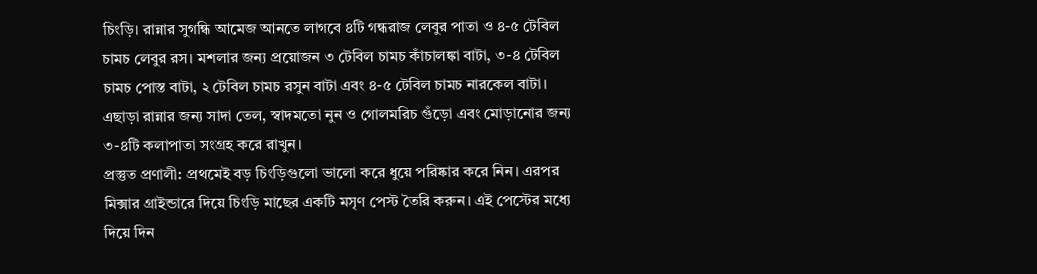চিংড়ি। রান্নার সুগন্ধি আমেজ আনতে লাগবে ৪টি গন্ধরাজ লেবুর পাতা ও ৪-৫ টেবিল চামচ লেবুর রস। মশলার জন্য প্রয়োজন ৩ টেবিল চামচ কাঁচালঙ্কা বাটা, ৩-৪ টেবিল চামচ পোস্ত বাটা, ২ টেবিল চামচ রসুন বাটা এবং ৪-৫ টেবিল চামচ নারকেল বাটা। এছাড়া রান্নার জন্য সাদা তেল, স্বাদমতো নুন ও গোলমরিচ গুঁড়ো এবং মোড়ানোর জন্য ৩-৪টি কলাপাতা সংগ্রহ করে রাখুন।
প্রস্তুত প্রণালী: প্রথমেই বড় চিংড়িগুলো ভালো করে ধুয়ে পরিষ্কার করে নিন। এরপর মিক্সার গ্রাইন্ডারে দিয়ে চিংড়ি মাছের একটি মসৃণ পেস্ট তৈরি করুন। এই পেস্টের মধ্যে দিয়ে দিন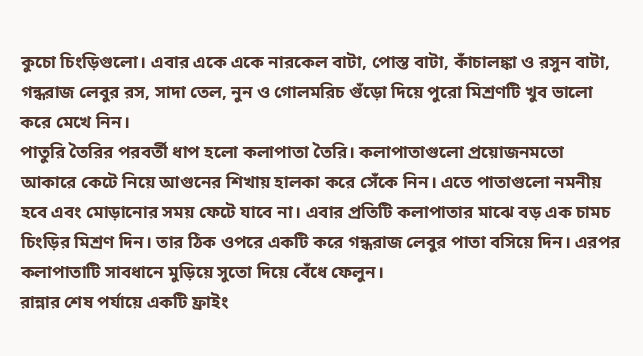কুচো চিংড়িগুলো। এবার একে একে নারকেল বাটা, পোস্ত বাটা, কাঁচালঙ্কা ও রসুন বাটা, গন্ধরাজ লেবুর রস, সাদা তেল, নুন ও গোলমরিচ গুঁড়ো দিয়ে পুরো মিশ্রণটি খুব ভালো করে মেখে নিন।
পাতুরি তৈরির পরবর্তী ধাপ হলো কলাপাতা তৈরি। কলাপাতাগুলো প্রয়োজনমতো আকারে কেটে নিয়ে আগুনের শিখায় হালকা করে সেঁকে নিন। এতে পাতাগুলো নমনীয় হবে এবং মোড়ানোর সময় ফেটে যাবে না। এবার প্রতিটি কলাপাতার মাঝে বড় এক চামচ চিংড়ির মিশ্রণ দিন। তার ঠিক ওপরে একটি করে গন্ধরাজ লেবুর পাতা বসিয়ে দিন। এরপর কলাপাতাটি সাবধানে মুড়িয়ে সুতো দিয়ে বেঁধে ফেলুন।
রান্নার শেষ পর্যায়ে একটি ফ্রাইং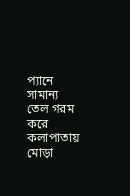প্যানে সামান্য তেল গরম করে কলাপাতায় মোড়া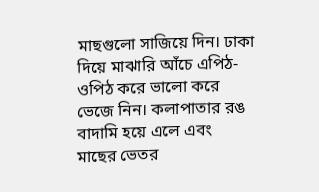মাছগুলো সাজিয়ে দিন। ঢাকা দিয়ে মাঝারি আঁচে এপিঠ-ওপিঠ করে ভালো করে ভেজে নিন। কলাপাতার রঙ বাদামি হয়ে এলে এবং মাছের ভেতর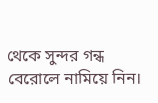থেকে সুন্দর গন্ধ বেরোলে নামিয়ে নিন।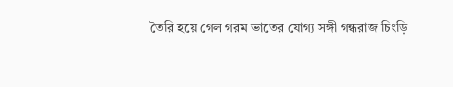তৈরি হয়ে গেল গরম ভাতের যোগ্য সঙ্গী গন্ধরাজ চিংড়ি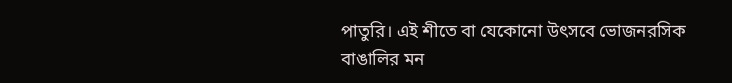পাতুরি। এই শীতে বা যেকোনো উৎসবে ভোজনরসিক বাঙালির মন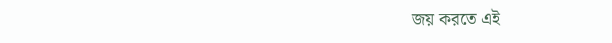জয় করতে এই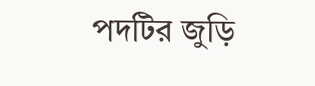পদটির জুড়ি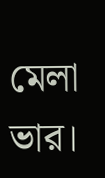মেলা ভার।